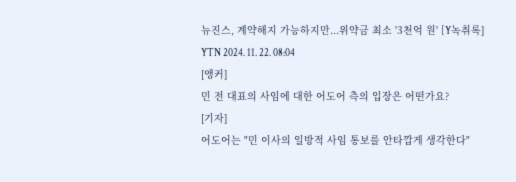뉴진스, 계약해지 가능하지만...위약금 최소 '3천억 원' [Y녹취록]
YTN 2024. 11. 22. 08:04
[앵커]
민 전 대표의 사임에 대한 어도어 측의 입장은 어떤가요?
[기자]
어도어는 "민 이사의 일방적 사임 통보를 안타깝게 생각한다"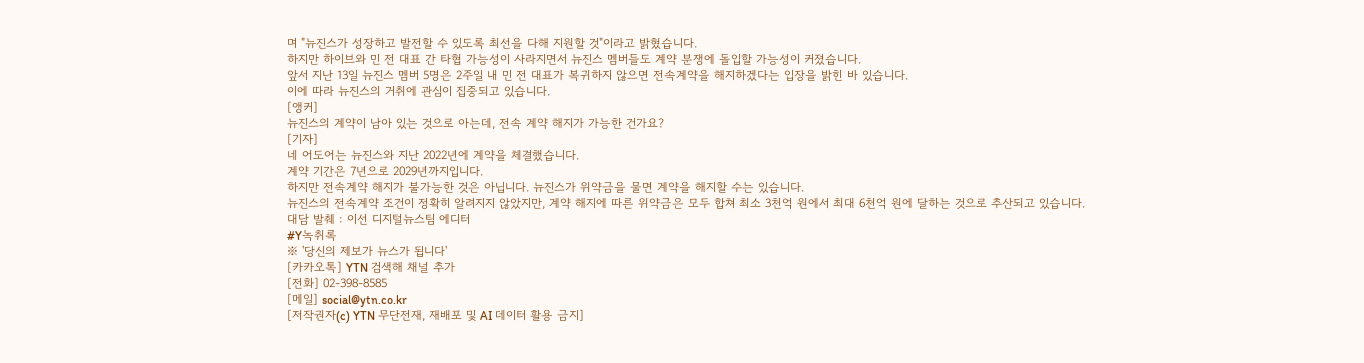며 "뉴진스가 성장하고 발전할 수 있도록 최선을 다해 지원할 것"이라고 밝혔습니다.
하지만 하이브와 민 전 대표 간 타협 가능성이 사라지면서 뉴진스 멤버들도 계약 분쟁에 돌입할 가능성이 커졌습니다.
앞서 지난 13일 뉴진스 멤버 5명은 2주일 내 민 전 대표가 복귀하지 않으면 전속계약을 해지하겠다는 입장을 밝힌 바 있습니다.
이에 따라 뉴진스의 거취에 관심이 집중되고 있습니다.
[앵커]
뉴진스의 계약이 남아 있는 것으로 아는데, 전속 계약 해지가 가능한 건가요?
[기자]
네 어도어는 뉴진스와 지난 2022년에 계약을 체결했습니다.
계약 기간은 7년으로 2029년까지입니다.
하지만 전속계약 해지가 불가능한 것은 아닙니다. 뉴진스가 위약금을 물면 계약을 해지할 수는 있습니다.
뉴진스의 전속계약 조건이 정확히 알려지지 않았지만, 계약 해지에 따른 위약금은 모두 합쳐 최소 3천억 원에서 최대 6천억 원에 달하는 것으로 추산되고 있습니다.
대담 발췌 : 이선 디지털뉴스팀 에디터
#Y녹취록
※ '당신의 제보가 뉴스가 됩니다'
[카카오톡] YTN 검색해 채널 추가
[전화] 02-398-8585
[메일] social@ytn.co.kr
[저작권자(c) YTN 무단전재, 재배포 및 AI 데이터 활용 금지]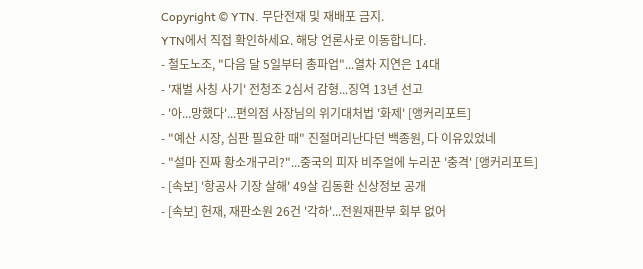Copyright © YTN. 무단전재 및 재배포 금지.
YTN에서 직접 확인하세요. 해당 언론사로 이동합니다.
- 철도노조, "다음 달 5일부터 총파업"...열차 지연은 14대
- '재벌 사칭 사기' 전청조 2심서 감형...징역 13년 선고
- '아...망했다'...편의점 사장님의 위기대처법 '화제' [앵커리포트]
- "예산 시장, 심판 필요한 때" 진절머리난다던 백종원, 다 이유있었네
- "설마 진짜 황소개구리?"...중국의 피자 비주얼에 누리꾼 '충격' [앵커리포트]
- [속보] '항공사 기장 살해' 49살 김동환 신상정보 공개
- [속보] 헌재, 재판소원 26건 '각하'...전원재판부 회부 없어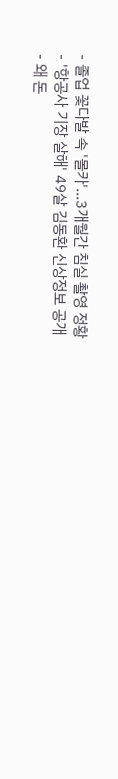- 졸업 꽃다발 속 '몰카'…3개월간 침실 촬영 정황
- '항공사 기장 살해' 49살 김동환 신상정보 공개
- 왜 돈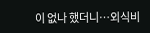이 없나 했더니…외식비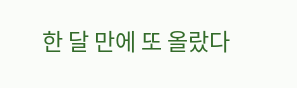한 달 만에 또 올랐다